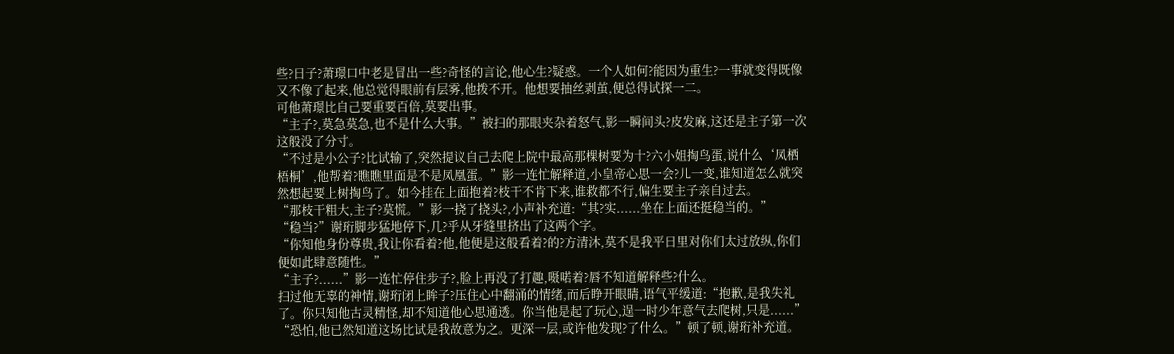些?日子?萧璟口中老是冒出一些?奇怪的言论,他心生?疑惑。一个人如何?能因为重生?一事就变得既像又不像了起来,他总觉得眼前有层雾,他拨不开。他想要抽丝剥茧,便总得试探一二。
可他萧璟比自己要重要百倍,莫要出事。
“主子?,莫急莫急,也不是什么大事。”被扫的那眼夹杂着怒气,影一瞬间头?皮发麻,这还是主子第一次这般没了分寸。
“不过是小公子?比试输了,突然提议自己去爬上院中最高那棵树要为十?六小姐掏鸟蛋,说什么‘凤栖梧桐’,他帮着?瞧瞧里面是不是凤凰蛋。”影一连忙解释道,小皇帝心思一会?儿一变,谁知道怎么就突然想起要上树掏鸟了。如今挂在上面抱着?枝干不肯下来,谁救都不行,偏生要主子亲自过去。
“那枝干粗大,主子?莫慌。”影一挠了挠头?,小声补充道:“其?实......坐在上面还挺稳当的。”
“稳当?”谢珩脚步猛地停下,几?乎从牙缝里挤出了这两个字。
“你知他身份尊贵,我让你看着?他,他便是这般看着?的?方清沐,莫不是我平日里对你们太过放纵,你们便如此肆意随性。”
“主子?......”影一连忙停住步子?,脸上再没了打趣,嗫喏着?唇不知道解释些?什么。
扫过他无辜的神情,谢珩闭上眸子?压住心中翻涌的情绪,而后睁开眼睛,语气平缓道:“抱歉,是我失礼了。你只知他古灵精怪,却不知道他心思通透。你当他是起了玩心,逞一时少年意气去爬树,只是......”
“恐怕,他已然知道这场比试是我故意为之。更深一层,或许他发现?了什么。”顿了顿,谢珩补充道。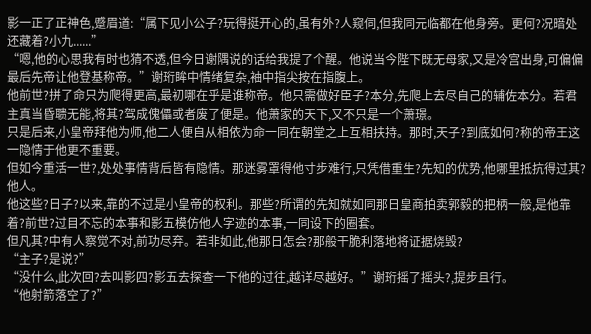影一正了正神色,蹙眉道:“属下见小公子?玩得挺开心的,虽有外?人窥伺,但我同元临都在他身旁。更何?况暗处还藏着?小九......”
“嗯,他的心思我有时也猜不透,但今日谢隅说的话给我提了个醒。他说当今陛下既无母家,又是冷宫出身,可偏偏最后先帝让他登基称帝。”谢珩眸中情绪复杂,袖中指尖按在指腹上。
他前世?拼了命只为爬得更高,最初哪在乎是谁称帝。他只需做好臣子?本分,先爬上去尽自己的辅佐本分。若君主真当昏聩无能,将其?驾成傀儡或者废了便是。他萧家的天下,又不只是一个萧璟。
只是后来,小皇帝拜他为师,他二人便自从相依为命一同在朝堂之上互相扶持。那时,天子?到底如何?称的帝王这一隐情于他更不重要。
但如今重活一世?,处处事情背后皆有隐情。那迷雾罩得他寸步难行,只凭借重生?先知的优势,他哪里抵抗得过其?他人。
他这些?日子?以来,靠的不过是小皇帝的权利。那些?所谓的先知就如同那日皇商拍卖郭毅的把柄一般,是他靠着?前世?过目不忘的本事和影五模仿他人字迹的本事,一同设下的圈套。
但凡其?中有人察觉不对,前功尽弃。若非如此,他那日怎会?那般干脆利落地将证据烧毁?
“主子?是说?”
“没什么,此次回?去叫影四?影五去探查一下他的过往,越详尽越好。”谢珩摇了摇头?,提步且行。
“他射箭落空了?”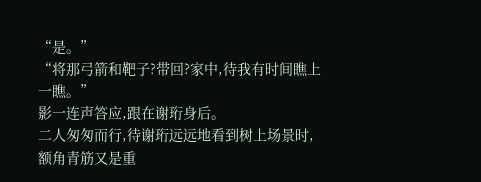“是。”
“将那弓箭和靶子?带回?家中,待我有时间瞧上一瞧。”
影一连声答应,跟在谢珩身后。
二人匆匆而行,待谢珩远远地看到树上场景时,额角青筋又是重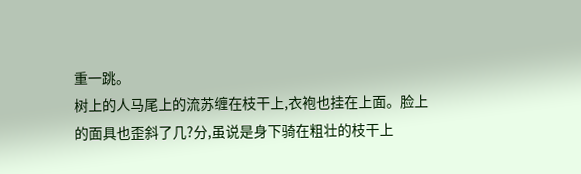重一跳。
树上的人马尾上的流苏缠在枝干上,衣袍也挂在上面。脸上的面具也歪斜了几?分,虽说是身下骑在粗壮的枝干上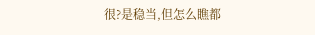很?是稳当,但怎么瞧都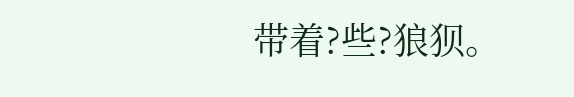带着?些?狼狈。